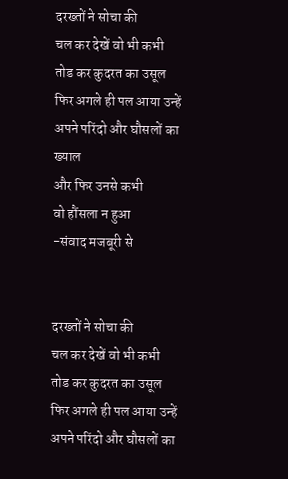दरख्तों ने सोचा की
चल कर देखें वो भी कभी
तोड कर कुदरत का उसूल
फिर अगले ही पल आया उन्हें
अपने परिंदो और घौसलों का ख्याल
और फिर उनसे कभी
वो हौंसला न हुआ
-संवाद मजबूरी से


दरख्तों ने सोचा की
चल कर देखें वो भी कभी
तोड कर कुदरत का उसूल
फिर अगले ही पल आया उन्हें
अपने परिंदो और घौसलों का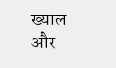ख्याल
और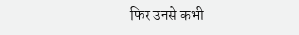फिर उनसे कभी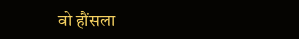वो हौंसला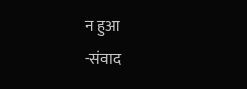न हुआ
-संवाद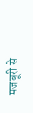मजबूरी से